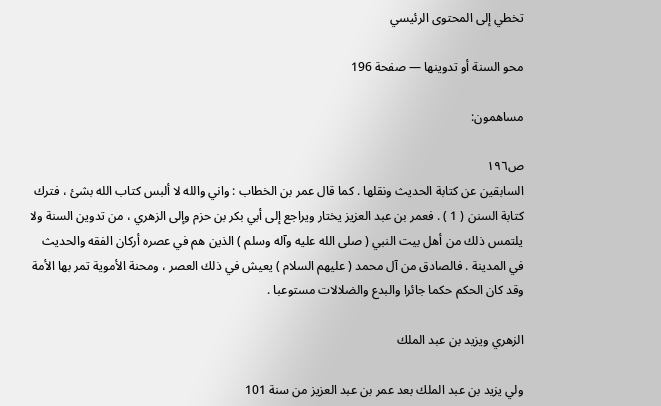تخطي إلى المحتوى الرئيسي

محو السنة أو تدوينها — صفحة 196

مساهمون:

ص١٩٦
السابقين عن كتابة الحديث ونقلها . كما قال عمر بن الخطاب : واني والله لا ألبس كتاب الله بشئ ، فترك كتابة السنن ( 1 ) . فعمر بن عبد العزيز يختار ويراجع إلى أبي بكر بن حزم وإلى الزهري ، من تدوين السنة ولا يلتمس ذلك من أهل بيت النبي ( صلى الله عليه وآله وسلم ) الذين هم في عصره أركان الفقه والحديث في المدينة . فالصادق من آل محمد ( عليهم السلام ) يعيش في ذلك العصر ، ومحنة الأموية تمر بها الأمة وقد كان الحكم حكما جائرا والبدع والضلالات مستوعبا .

الزهري ويزيد بن عبد الملك

ولي يزيد بن عبد الملك بعد عمر بن عبد العزيز من سنة 101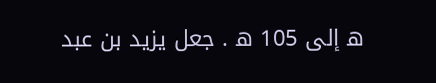ه‍ إلى 105 ه‍ . جعل يزيد بن عبد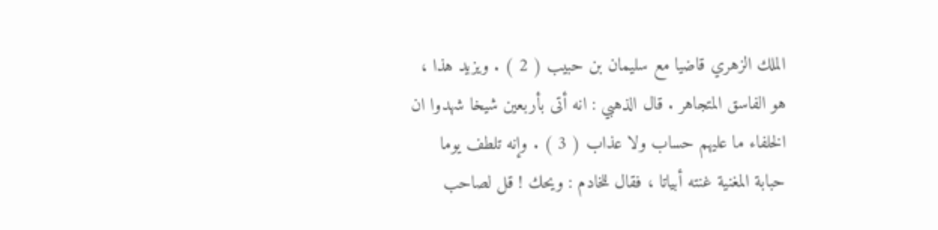الملك الزهري قاضيا مع سليمان بن حبيب ( 2 ) . ويزيد هذا ، هو الفاسق المتجاهر . قال الذهبي : انه أتى بأربعين شيخا شهدوا ان الخلفاء ما عليهم حساب ولا عذاب ( 3 ) . وإنه تلطف يوما حبابة المغنية غنته أبياتا ، فقال للخادم : ويحك ! قل لصاحب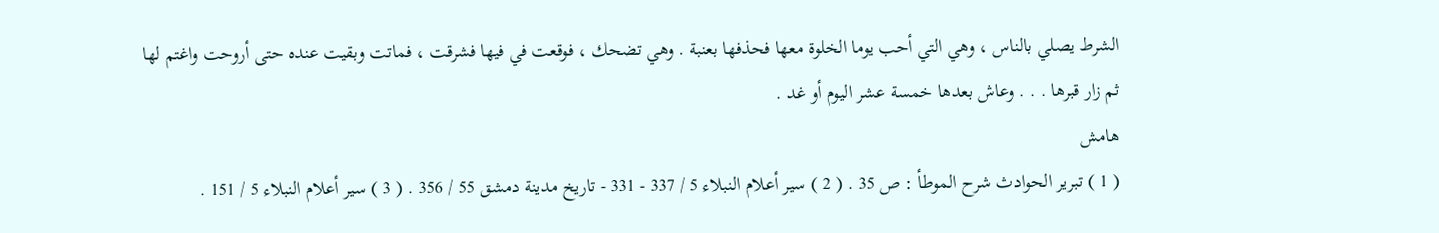الشرط يصلي بالناس ، وهي التي أحب يوما الخلوة معها فحذفها بعنبة . وهي تضحك ، فوقعت في فيها فشرقت ، فماتت وبقيت عنده حتى أروحت واغتم لها ثم زار قبرها . . . وعاش بعدها خمسة عشر اليوم أو غد .
هامش
( 1 ) تبرير الحوادث شرح الموطأ : ص 35 . ( 2 ) سير أعلام النبلاء 5 / 337 - 331 - تاريخ مدينة دمشق 55 / 356 . ( 3 ) سير أعلام النبلاء 5 / 151 .